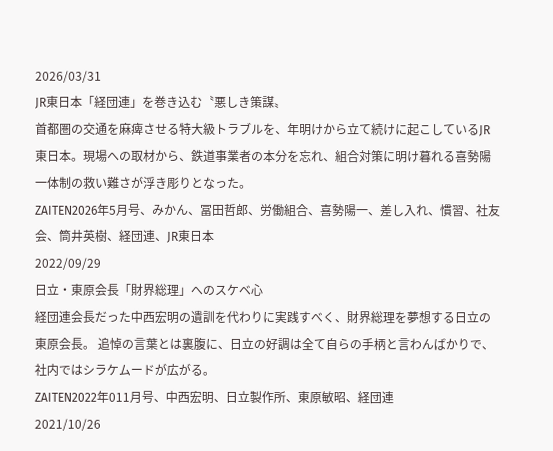2026/03/31
JR東日本「経団連」を巻き込む〝悪しき策謀〟
首都圏の交通を麻痺させる特大級トラブルを、年明けから立て続けに起こしているJR東日本。現場への取材から、鉄道事業者の本分を忘れ、組合対策に明け暮れる喜勢陽一体制の救い難さが浮き彫りとなった。
ZAITEN2026年5月号、みかん、冨田哲郎、労働組合、喜勢陽一、差し入れ、慣習、社友会、筒井英樹、経団連、JR東日本
2022/09/29
日立・東原会長「財界総理」へのスケベ心
経団連会長だった中西宏明の遺訓を代わりに実践すべく、財界総理を夢想する日立の東原会長。 追悼の言葉とは裏腹に、日立の好調は全て自らの手柄と言わんばかりで、社内ではシラケムードが広がる。
ZAITEN2022年011月号、中西宏明、日立製作所、東原敏昭、経団連
2021/10/26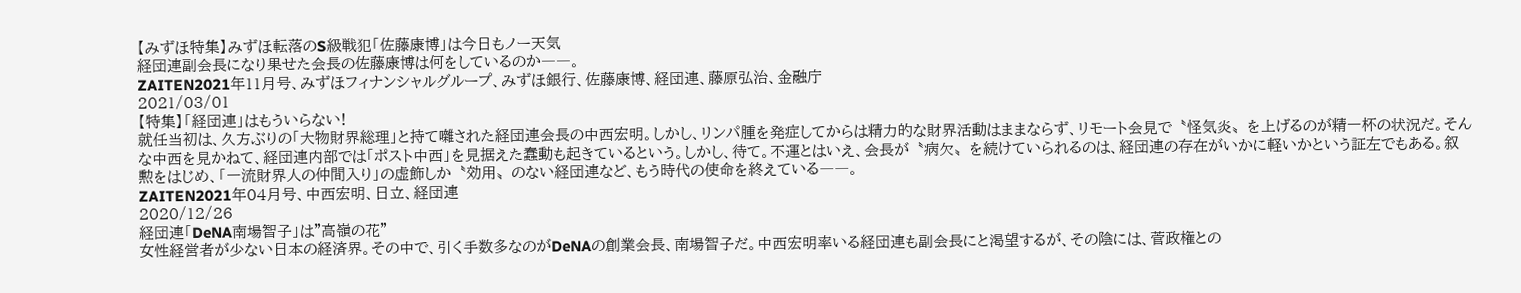【みずほ特集】みずほ転落のS級戦犯「佐藤康博」は今日もノー天気
経団連副会長になり果せた会長の佐藤康博は何をしているのか――。
ZAITEN2021年11月号、みずほフィナンシャルグループ、みずほ銀行、佐藤康博、経団連、藤原弘治、金融庁
2021/03/01
【特集】「経団連」はもういらない!
就任当初は、久方ぶりの「大物財界総理」と持て囃された経団連会長の中西宏明。しかし、リンパ腫を発症してからは精力的な財界活動はままならず、リモート会見で〝怪気炎〟を上げるのが精一杯の状況だ。そんな中西を見かねて、経団連内部では「ポスト中西」を見据えた蠢動も起きているという。しかし、待て。不運とはいえ、会長が〝病欠〟を続けていられるのは、経団連の存在がいかに軽いかという証左でもある。叙勲をはじめ、「一流財界人の仲間入り」の虚飾しか〝効用〟のない経団連など、もう時代の使命を終えている――。
ZAITEN2021年04月号、中西宏明、日立、経団連
2020/12/26
経団連「DeNA南場智子」は"高嶺の花"
女性経営者が少ない日本の経済界。その中で、引く手数多なのがDeNAの創業会長、南場智子だ。中西宏明率いる経団連も副会長にと渇望するが、その陰には、菅政権との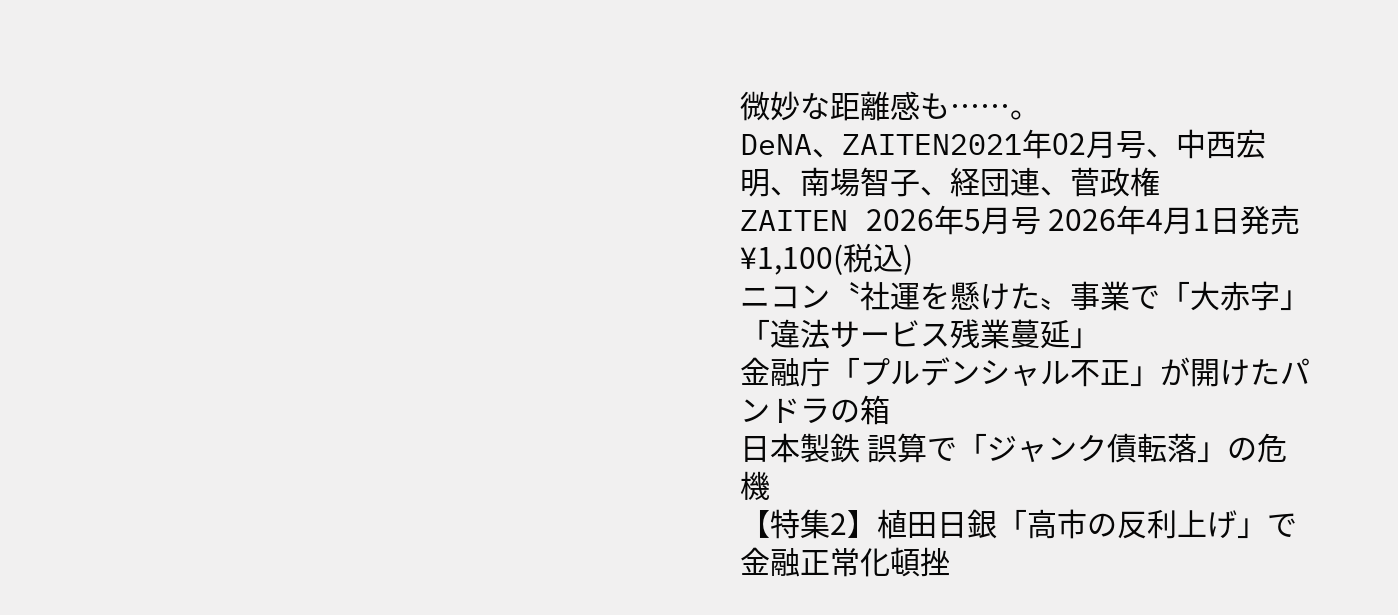微妙な距離感も……。
DeNA、ZAITEN2021年02月号、中西宏明、南場智子、経団連、菅政権
ZAITEN 2026年5月号 2026年4月1日発売 ¥1,100(税込)
ニコン〝社運を懸けた〟事業で「大赤字」「違法サービス残業蔓延」
金融庁「プルデンシャル不正」が開けたパンドラの箱
日本製鉄 誤算で「ジャンク債転落」の危機
【特集2】植田日銀「高市の反利上げ」で金融正常化頓挫